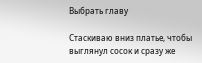Выбрать главу

Стаскиваю вниз платье, чтобы выглянул сосок и сразу же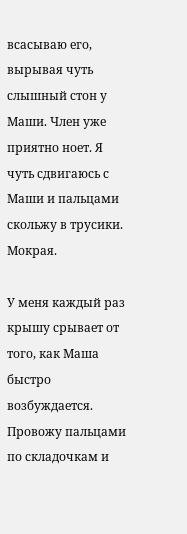всасываю его, вырывая чуть слышный стон у Маши. Член уже приятно ноет. Я чуть сдвигаюсь с Маши и пальцами скольжу в трусики. Мокрая.

У меня каждый раз крышу срывает от того, как Маша быстро возбуждается. Провожу пальцами по складочкам и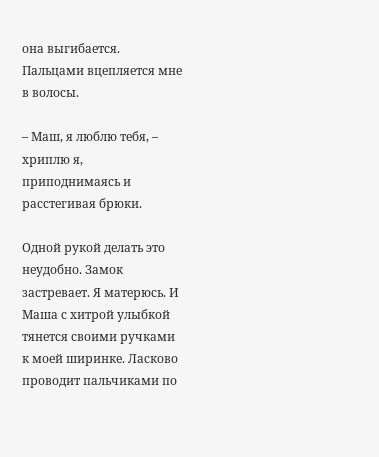она выгибается. Пальцами вцепляется мне в волосы.

– Маш, я люблю тебя, – хриплю я, приподнимаясь и расстегивая брюки.

Одной рукой делать это неудобно. Замок застревает. Я матерюсь. И Маша с хитрой улыбкой тянется своими ручками к моей ширинке. Ласково проводит пальчиками по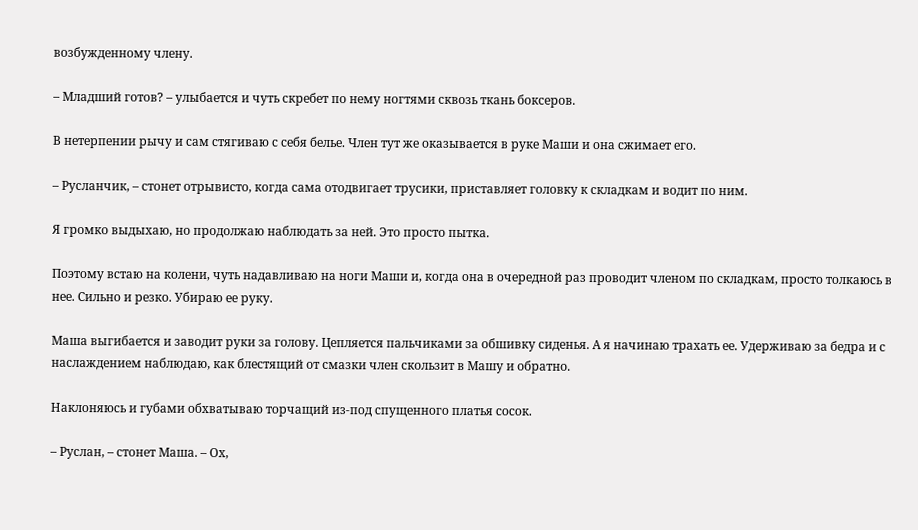возбужденному члену.

– Младший готов? – улыбается и чуть скребет по нему ногтями сквозь ткань боксеров.

В нетерпении рычу и сам стягиваю с себя белье. Член тут же оказывается в руке Маши и она сжимает его.

– Русланчик, – стонет отрывисто, когда сама отодвигает трусики, приставляет головку к складкам и водит по ним.

Я громко выдыхаю, но продолжаю наблюдать за ней. Это просто пытка.

Поэтому встаю на колени, чуть надавливаю на ноги Маши и, когда она в очередной раз проводит членом по складкам, просто толкаюсь в нее. Сильно и резко. Убираю ее руку.

Маша выгибается и заводит руки за голову. Цепляется пальчиками за обшивку сиденья. А я начинаю трахать ее. Удерживаю за бедра и с наслаждением наблюдаю, как блестящий от смазки член скользит в Машу и обратно.

Наклоняюсь и губами обхватываю торчащий из-под спущенного платья сосок.

– Руслан, – стонет Маша. – Ох,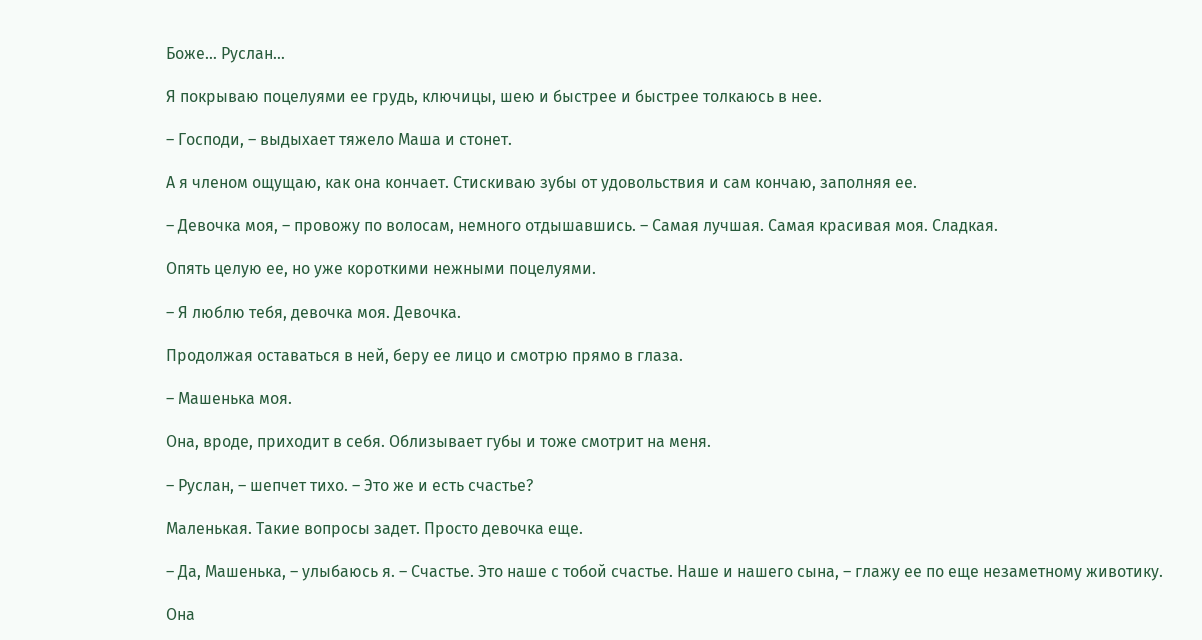Боже… Руслан…

Я покрываю поцелуями ее грудь, ключицы, шею и быстрее и быстрее толкаюсь в нее.

– Господи, – выдыхает тяжело Маша и стонет.

А я членом ощущаю, как она кончает. Стискиваю зубы от удовольствия и сам кончаю, заполняя ее.

– Девочка моя, – провожу по волосам, немного отдышавшись. – Самая лучшая. Самая красивая моя. Сладкая.

Опять целую ее, но уже короткими нежными поцелуями.

– Я люблю тебя, девочка моя. Девочка.

Продолжая оставаться в ней, беру ее лицо и смотрю прямо в глаза.

– Машенька моя.

Она, вроде, приходит в себя. Облизывает губы и тоже смотрит на меня.

– Руслан, – шепчет тихо. – Это же и есть счастье?

Маленькая. Такие вопросы задет. Просто девочка еще.

– Да, Машенька, – улыбаюсь я. – Счастье. Это наше с тобой счастье. Наше и нашего сына, – глажу ее по еще незаметному животику.

Она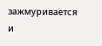зажмуривается и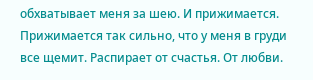обхватывает меня за шею. И прижимается. Прижимается так сильно, что у меня в груди все щемит. Распирает от счастья. От любви.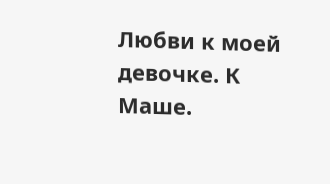Любви к моей девочке. К Маше.